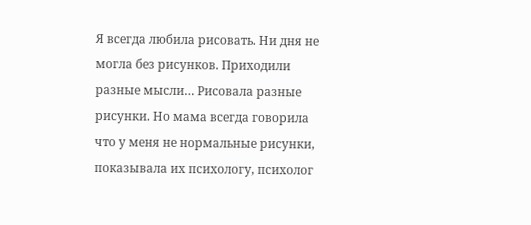Я всегда любила рисовать. Ни дня не могла без рисунков. Приходили разные мысли… Рисовала разные рисунки. Но мама всегда говорила что у меня не нормальные рисунки, показывала их психологу, психолог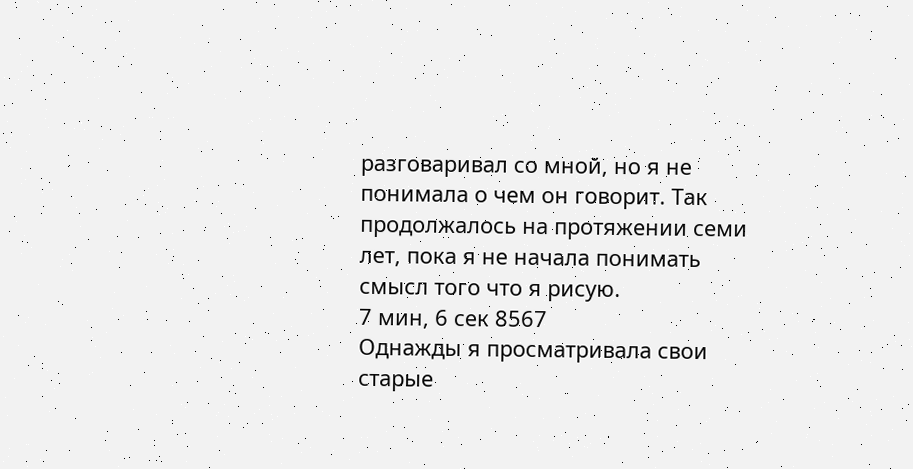разговаривал со мной, но я не понимала о чем он говорит. Так продолжалось на протяжении семи лет, пока я не начала понимать смысл того что я рисую.
7 мин, 6 сек 8567
Однажды я просматривала свои старые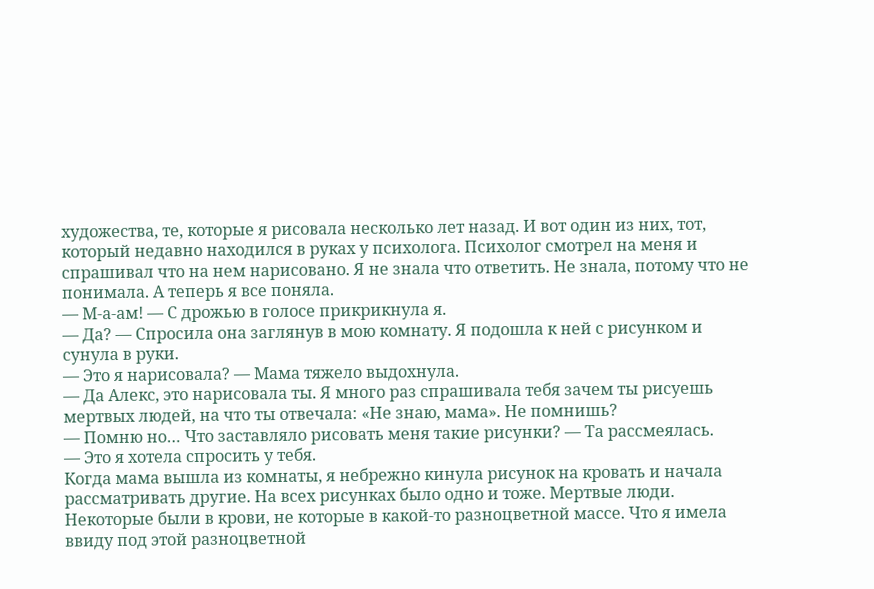художества, те, которые я рисовала несколько лет назад. И вот один из них, тот, который недавно находился в руках у психолога. Психолог смотрел на меня и спрашивал что на нем нарисовано. Я не знала что ответить. Не знала, потому что не понимала. А теперь я все поняла.
— М-а-ам! — С дрожью в голосе прикрикнула я.
— Да? — Спросила она заглянув в мою комнату. Я подошла к ней с рисунком и сунула в руки.
— Это я нарисовала? — Мама тяжело выдохнула.
— Да Алекс, это нарисовала ты. Я много раз спрашивала тебя зачем ты рисуешь мертвых людей, на что ты отвечала: «Не знаю, мама». Не помнишь?
— Помню но… Что заставляло рисовать меня такие рисунки? — Та рассмеялась.
— Это я хотела спросить у тебя.
Когда мама вышла из комнаты, я небрежно кинула рисунок на кровать и начала рассматривать другие. На всех рисунках было одно и тоже. Мертвые люди. Некоторые были в крови, не которые в какой-то разноцветной массе. Что я имела ввиду под этой разноцветной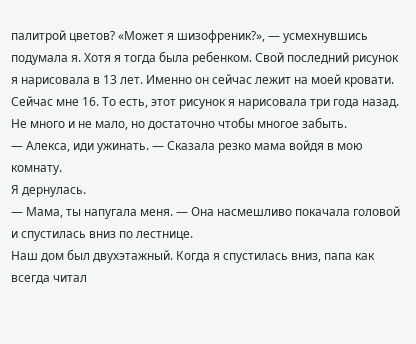палитрой цветов? «Может я шизофреник?», — усмехнувшись подумала я. Хотя я тогда была ребенком. Свой последний рисунок я нарисовала в 13 лет. Именно он сейчас лежит на моей кровати. Сейчас мне 16. То есть, этот рисунок я нарисовала три года назад. Не много и не мало, но достаточно чтобы многое забыть.
— Алекса, иди ужинать. — Сказала резко мама войдя в мою комнату.
Я дернулась.
— Мама, ты напугала меня. — Она насмешливо покачала головой и спустилась вниз по лестнице.
Наш дом был двухэтажный. Когда я спустилась вниз, папа как всегда читал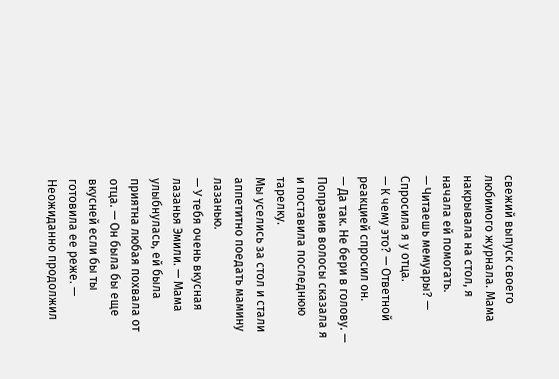свежий выпуск своего любимого журнала. Мама накрывала на стол, я начала ей помогать.
— Читаешь мемуары? — Спросила я у отца.
— К чему это? — Ответной реакцией спросил он.
— Да так. Не бери в голову. — Поправив волосы сказала я и поставила последнюю тарелку.
Мы уселись за стол и стали аппетитно поедать мамину лазанью.
— У тебя очень вкусная лазанья Эмили. — Мама улыбнулась, ей была приятна любая похвала от отца. — Он была бы еще вкусней если бы ты готовила ее реже. — Неожиданно продолжил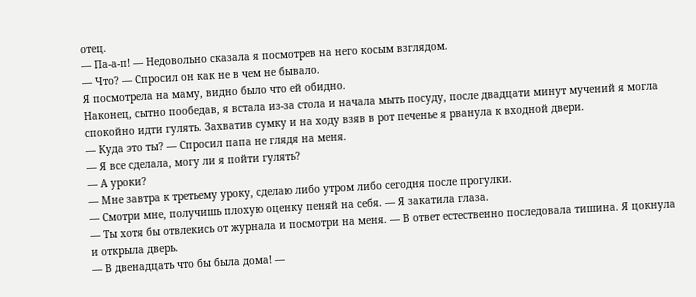отец.
— Па-а-п! — Недовольно сказала я посмотрев на него косым взглядом.
— Что? — Спросил он как не в чем не бывало.
Я посмотрела на маму, видно было что ей обидно.
Наконец, сытно пообедав, я встала из-за стола и начала мыть посуду, после двадцати минут мучений я могла спокойно идти гулять. Захватив сумку и на ходу взяв в рот печенье я рванула к входной двери.
— Куда это ты? — Спросил папа не глядя на меня.
— Я все сделала, могу ли я пойти гулять?
— А уроки?
— Мне завтра к третьему уроку, сделаю либо утром либо сегодня после прогулки.
— Смотри мне, получишь плохую оценку пеняй на себя. — Я закатила глаза.
— Ты хотя бы отвлекись от журнала и посмотри на меня. — В ответ естественно последовала тишина. Я цокнула и открыла дверь.
— В двенадцать что бы была дома! —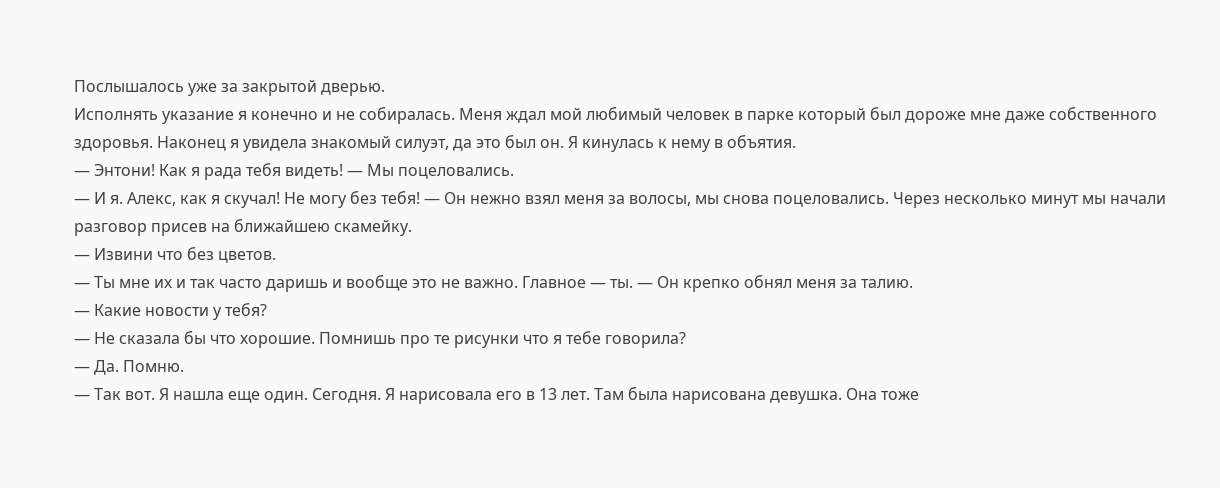Послышалось уже за закрытой дверью.
Исполнять указание я конечно и не собиралась. Меня ждал мой любимый человек в парке который был дороже мне даже собственного здоровья. Наконец я увидела знакомый силуэт, да это был он. Я кинулась к нему в объятия.
— Энтони! Как я рада тебя видеть! — Мы поцеловались.
— И я. Алекс, как я скучал! Не могу без тебя! — Он нежно взял меня за волосы, мы снова поцеловались. Через несколько минут мы начали разговор присев на ближайшею скамейку.
— Извини что без цветов.
— Ты мне их и так часто даришь и вообще это не важно. Главное — ты. — Он крепко обнял меня за талию.
— Какие новости у тебя?
— Не сказала бы что хорошие. Помнишь про те рисунки что я тебе говорила?
— Да. Помню.
— Так вот. Я нашла еще один. Сегодня. Я нарисовала его в 13 лет. Там была нарисована девушка. Она тоже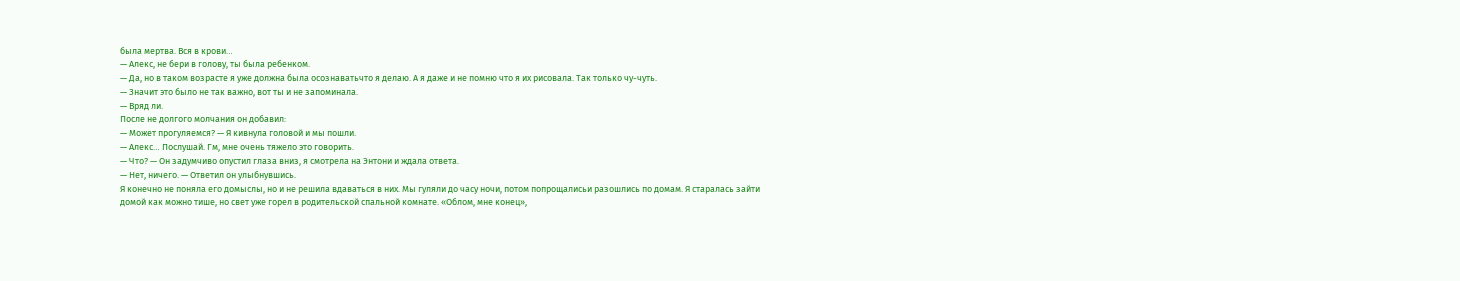была мертва. Вся в крови…
— Алекс, не бери в голову, ты была ребенком.
— Да, но в таком возрасте я уже должна была осознаватьчто я делаю. А я даже и не помню что я их рисовала. Так только чу-чуть.
— Значит это было не так важно, вот ты и не запоминала.
— Вряд ли.
После не долгого молчания он добавил:
— Может прогуляемся? — Я кивнула головой и мы пошли.
— Алекс… Послушай. Гм, мне очень тяжело это говорить.
— Что? — Он задумчиво опустил глаза вниз, я смотрела на Энтони и ждала ответа.
— Нет, ничего. — Ответил он улыбнувшись.
Я конечно не поняла его домыслы, но и не решила вдаваться в них. Мы гуляли до часу ночи, потом попрощалисьи разошлись по домам. Я старалась зайти домой как можно тише, но свет уже горел в родительской спальной комнате. «Облом, мне конец»,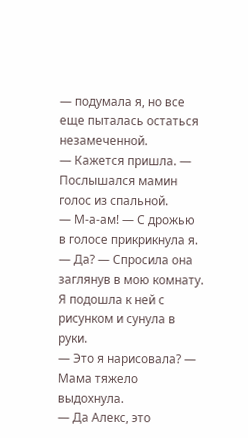— подумала я, но все еще пыталась остаться незамеченной.
— Кажется пришла. — Послышался мамин голос из спальной.
— М-а-ам! — С дрожью в голосе прикрикнула я.
— Да? — Спросила она заглянув в мою комнату. Я подошла к ней с рисунком и сунула в руки.
— Это я нарисовала? — Мама тяжело выдохнула.
— Да Алекс, это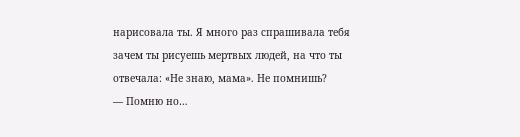нарисовала ты. Я много раз спрашивала тебя зачем ты рисуешь мертвых людей, на что ты отвечала: «Не знаю, мама». Не помнишь?
— Помню но…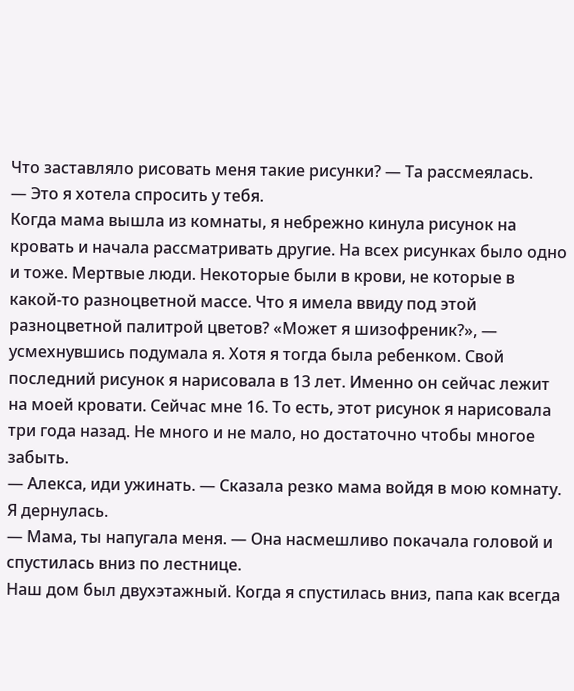Что заставляло рисовать меня такие рисунки? — Та рассмеялась.
— Это я хотела спросить у тебя.
Когда мама вышла из комнаты, я небрежно кинула рисунок на кровать и начала рассматривать другие. На всех рисунках было одно и тоже. Мертвые люди. Некоторые были в крови, не которые в какой-то разноцветной массе. Что я имела ввиду под этой разноцветной палитрой цветов? «Может я шизофреник?», — усмехнувшись подумала я. Хотя я тогда была ребенком. Свой последний рисунок я нарисовала в 13 лет. Именно он сейчас лежит на моей кровати. Сейчас мне 16. То есть, этот рисунок я нарисовала три года назад. Не много и не мало, но достаточно чтобы многое забыть.
— Алекса, иди ужинать. — Сказала резко мама войдя в мою комнату.
Я дернулась.
— Мама, ты напугала меня. — Она насмешливо покачала головой и спустилась вниз по лестнице.
Наш дом был двухэтажный. Когда я спустилась вниз, папа как всегда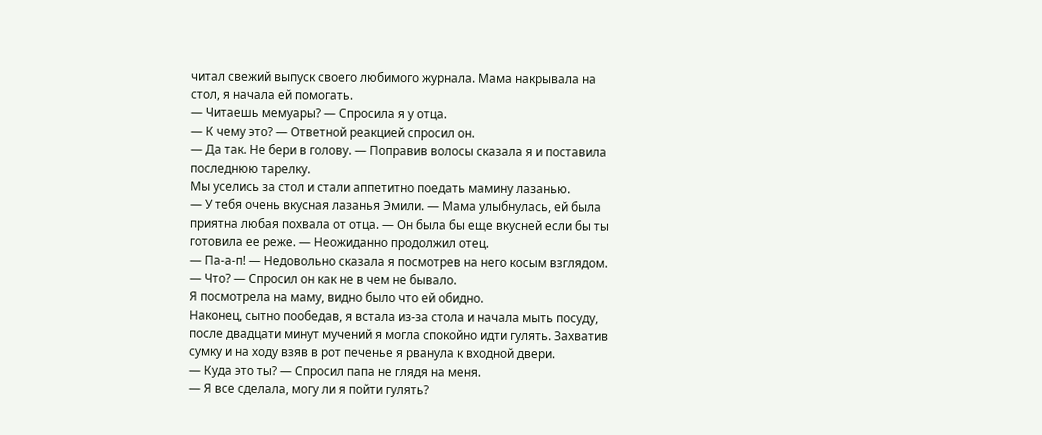читал свежий выпуск своего любимого журнала. Мама накрывала на стол, я начала ей помогать.
— Читаешь мемуары? — Спросила я у отца.
— К чему это? — Ответной реакцией спросил он.
— Да так. Не бери в голову. — Поправив волосы сказала я и поставила последнюю тарелку.
Мы уселись за стол и стали аппетитно поедать мамину лазанью.
— У тебя очень вкусная лазанья Эмили. — Мама улыбнулась, ей была приятна любая похвала от отца. — Он была бы еще вкусней если бы ты готовила ее реже. — Неожиданно продолжил отец.
— Па-а-п! — Недовольно сказала я посмотрев на него косым взглядом.
— Что? — Спросил он как не в чем не бывало.
Я посмотрела на маму, видно было что ей обидно.
Наконец, сытно пообедав, я встала из-за стола и начала мыть посуду, после двадцати минут мучений я могла спокойно идти гулять. Захватив сумку и на ходу взяв в рот печенье я рванула к входной двери.
— Куда это ты? — Спросил папа не глядя на меня.
— Я все сделала, могу ли я пойти гулять?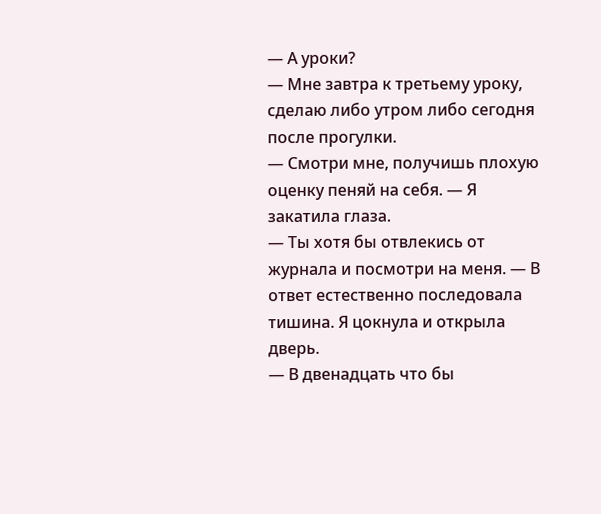— А уроки?
— Мне завтра к третьему уроку, сделаю либо утром либо сегодня после прогулки.
— Смотри мне, получишь плохую оценку пеняй на себя. — Я закатила глаза.
— Ты хотя бы отвлекись от журнала и посмотри на меня. — В ответ естественно последовала тишина. Я цокнула и открыла дверь.
— В двенадцать что бы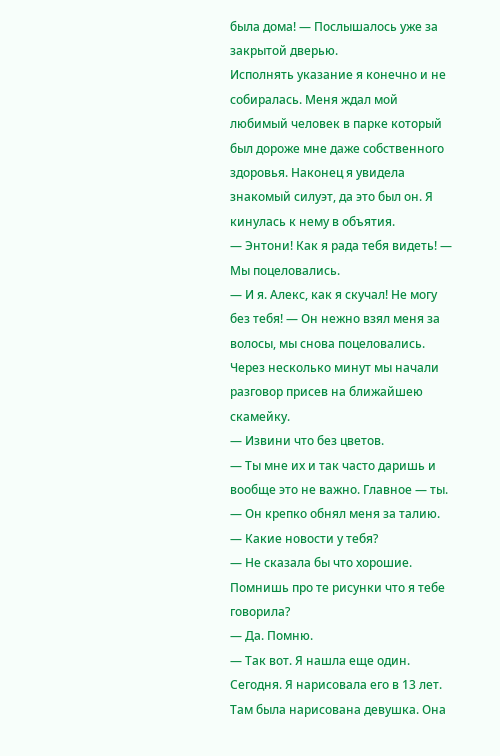была дома! — Послышалось уже за закрытой дверью.
Исполнять указание я конечно и не собиралась. Меня ждал мой любимый человек в парке который был дороже мне даже собственного здоровья. Наконец я увидела знакомый силуэт, да это был он. Я кинулась к нему в объятия.
— Энтони! Как я рада тебя видеть! — Мы поцеловались.
— И я. Алекс, как я скучал! Не могу без тебя! — Он нежно взял меня за волосы, мы снова поцеловались. Через несколько минут мы начали разговор присев на ближайшею скамейку.
— Извини что без цветов.
— Ты мне их и так часто даришь и вообще это не важно. Главное — ты. — Он крепко обнял меня за талию.
— Какие новости у тебя?
— Не сказала бы что хорошие. Помнишь про те рисунки что я тебе говорила?
— Да. Помню.
— Так вот. Я нашла еще один. Сегодня. Я нарисовала его в 13 лет. Там была нарисована девушка. Она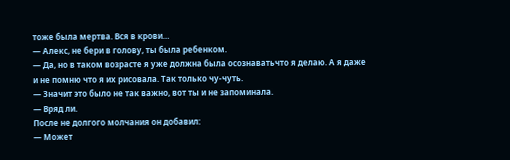тоже была мертва. Вся в крови…
— Алекс, не бери в голову, ты была ребенком.
— Да, но в таком возрасте я уже должна была осознаватьчто я делаю. А я даже и не помню что я их рисовала. Так только чу-чуть.
— Значит это было не так важно, вот ты и не запоминала.
— Вряд ли.
После не долгого молчания он добавил:
— Может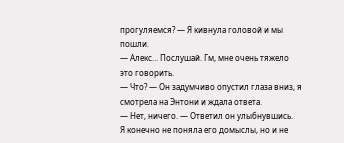прогуляемся? — Я кивнула головой и мы пошли.
— Алекс… Послушай. Гм, мне очень тяжело это говорить.
— Что? — Он задумчиво опустил глаза вниз, я смотрела на Энтони и ждала ответа.
— Нет, ничего. — Ответил он улыбнувшись.
Я конечно не поняла его домыслы, но и не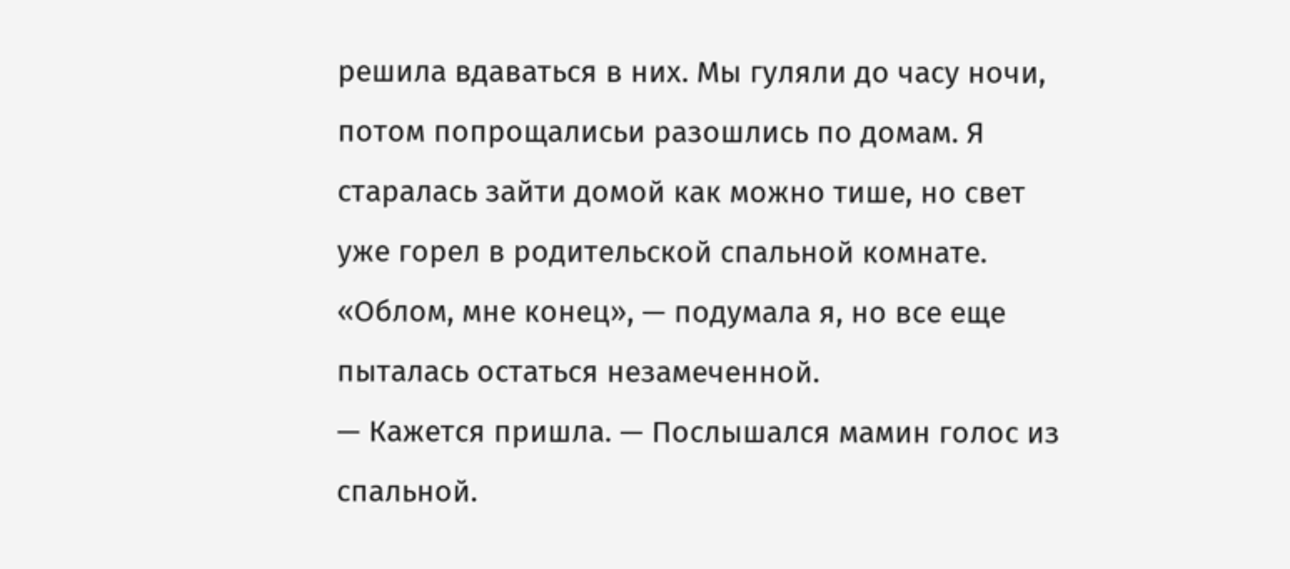решила вдаваться в них. Мы гуляли до часу ночи, потом попрощалисьи разошлись по домам. Я старалась зайти домой как можно тише, но свет уже горел в родительской спальной комнате. «Облом, мне конец», — подумала я, но все еще пыталась остаться незамеченной.
— Кажется пришла. — Послышался мамин голос из спальной.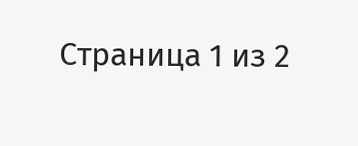Страница 1 из 2